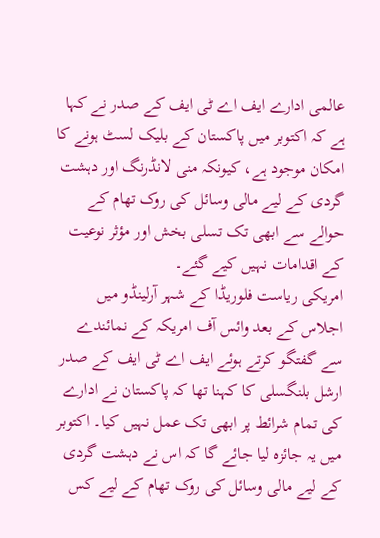عالمی ادارے ایف اے ٹی ایف کے صدر نے کہا ہے کہ اکتوبر میں پاکستان کے بلیک لسٹ ہونے کا امکان موجود ہے، کیونکہ منی لانڈرنگ اور دہشت گردی کے لیے مالی وسائل کی روک تھام کے حوالے سے ابھی تک تسلی بخش اور مؤثر نوعیت کے اقدامات نہیں کیے گئے۔
امریکی ریاست فلوریڈا کے شہر آرلینڈو میں اجلاس کے بعد وائس آف امریکہ کے نمائندے سے گفتگو کرتے ہوئے ایف اے ٹی ایف کے صدر ارشل بلنگسلی کا کہنا تھا کہ پاکستان نے ادارے کی تمام شرائط پر ابھی تک عمل نہیں کیا۔ اکتوبر میں یہ جائزہ لیا جائے گا کہ اس نے دہشت گردی کے لیے مالی وسائل کی روک تھام کے لیے کس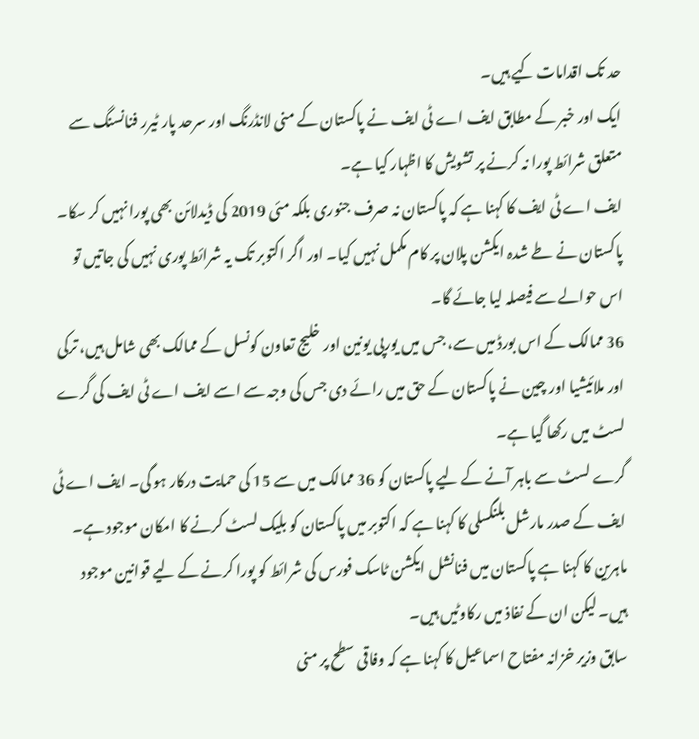حد تک اقدامات کیے ہیں۔
ایک اور خبر کے مطابق ایف اے ٹی ایف نے پاکستان کے منی لانڈرنگ اور سرحد پار ٹیرر فنانسنگ سے متعلق شرائط پورا نہ کرنے پر تشویش کا اظہار کیا ہے۔
ایف اے ٹی ایف کا کہنا ہے کہ پاکستان نہ صرف جنوری بلکہ مئى 2019 کی ڈیدلائن بھی پورا نہیں کر سکا۔ پاکستان نے طے شدہ ایکشن پلان پر کام مکمل نہیں کیا۔ اور اگر اکتوبر تک یہ شرائط پوری نہیں کی جاتیں تو اس حوالے سے فیصلہ لیا جائے گا۔
36 ممالک کے اس بورڈ میں سے، جس میں یورپی یونین اور خلیج تعاون کونسل کے ممالک بھی شامل ہیں، ترکی اور ملائیشیا اور چین نے پاکستان کے حق میں رائے دی جس کی وجہ سے اسے ایف اے ٹی ایف کی گرے لسٹ میں رکھا گیا ہے۔
گرے لسٹ سے باہر آنے کے لیے پاکستان کو 36 ممالک میں سے 15 کی حمایت درکار ہو گی۔ ایف اے ٹی ایف کے صدر مارشل بلنگسلی کا کہنا ہے کہ اکتوبر میں پاکستان کو بلیک لسٹ کرنے کا امکان موجود ہے۔
ماہرین کا کہنا ہے پاکستان میں فنانشل ایکشن ٹاسک فورس کی شرائط کو پورا کرنے کے لیے قوانین موجود ہیں۔ لیکن ان کے نفاذ میں رکاوٹیں ہیں۔
سابق وزیر خزانہ مفتاح اسماعیل کا کہنا ہے کہ وفاقی سطح پر منی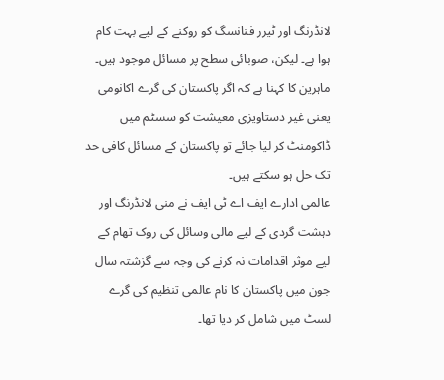لانڈرنگ اور ٹیرر فنانسگ کو روکنے کے لیے بہت کام ہوا ہے۔ لیکن، صوبائی سطح پر مسائل موجود ہیں۔
ماہرین کا کہنا ہے کہ اگر پاکستان کی گرے اکانومی یعنی غیر دستاویزی معیشت کو سسٹم میں ڈاکومنٹ کر لیا جائے تو پاکستان کے مسائل کافی حد تک حل ہو سکتے ہیں۔
عالمی ادارے ایف اے ٹی ایف نے منی لانڈرنگ اور دہشت گردی کے لیے مالی وسائل کی روک تھام کے لیے موثر اقدامات نہ کرنے کی وجہ سے گزشتہ سال جون میں پاکستان کا نام عالمی تنظیم کی گرے لسٹ میں شامل کر دیا تھا۔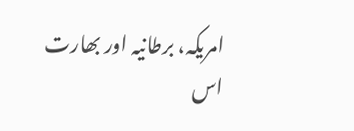امریکہ، برطانیہ اور بھارت اس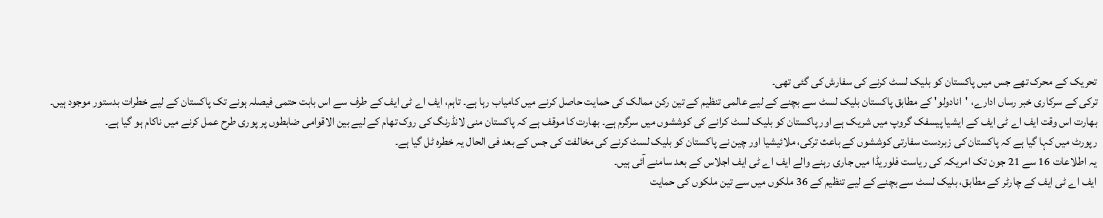تحریک کے محرک تھے جس میں پاکستان کو بلیک لسٹ کرنے کی سفارش کی گئی تھی۔
ترکی کے سرکاری خبر رساں ادارے، 'انادولو' کے مطابق پاکستان بلیک لسٹ سے بچنے کے لیے عالمی تنظیم کے تین رکن ممالک کی حمایت حاصل کرنے میں کامیاب رہا ہے۔ تاہم، ایف اے ٹی ایف کے طرف سے اس بابت حتمی فیصلہ ہونے تک پاکستان کے لیے خطرات بدستور موجود ہیں۔
بھارت اس وقت ایف اے ٹی ایف کے ایشیا پیسفک گروپ میں شریک ہے اور پاکستان کو بلیک لسٹ کرانے کی کوششوں میں سرگرم ہے۔ بھارت کا موقف ہے کہ پاکستان منی لانڈرنگ کی روک تھام کے لیے بین الاقوامی ضابطوں پر پوری طرح عمل کرنے میں ناکام ہو گیا ہے۔
رپورٹ میں کہا گیا ہے کہ پاکستان کی زبردست سفارتی کوششوں کے باعث ترکی، ملائیشیا اور چین نے پاکستان کو بلیک لسٹ کرنے کی مخالفت کی جس کے بعد فی الحال یہ خطرہ ٹل گیا ہے۔
یہ اطلاعات 16 سے 21 جون تک امریکہ کی ریاست فلوریڈا میں جاری رہنے والے ایف اے ٹی ایف اجلاس کے بعد سامنے آئی ہیں۔
ایف اے ٹی ایف کے چارٹر کے مطابق، بلیک لسٹ سے بچنے کے لیے تنظیم کے 36 ملکوں میں سے تین ملکوں کی حمایت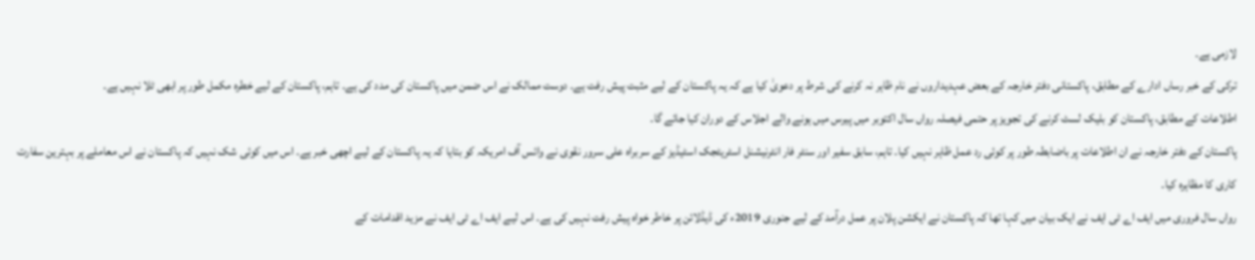لازمی ہے۔
ترکی کے خبر رساں ادارے کے مطابق، پاکستانی دفتر خارجہ کے بعض عہدیداروں نے نام ظاہر نہ کرنے کی شرط پر دعویٰ کیا ہے کہ یہ پاکستان کے لیے مثبت پیش رفت ہے۔ دوست ممالک نے اس ضمن میں پاکستان کی مدد کی ہے۔ تاہم، پاکستان کے لیے خطرہ مکمل طور پر ابھی ٹلا نہیں ہے۔
اطلاعات کے مطابق، پاکستان کو بلیک لسٹ کرنے کی تجویز پر حتمی فیصلہ رواں سال اکتوبر میں پیرس میں ہونے والے اجلاس کے دوران کیا جائے گا۔
پاکستان کے دفتر خارجہ نے ان اطلاعات پر باضابطہ طور پر کوئی رد عمل ظاہر نہیں کیا۔ تاہم، سابق سفیر اور سنٹر فار انٹرنیشنل اسٹریٹجک اسٹیڈیز کے سربراہ علی سرور نقوی نے وائس آف امریکہ کو بتایا کہ یہ پاکستان کے لیے اچھی خبر ہے۔ اس میں کوئی شک نہیں کہ پاکستان نے اس معاملے پر بہترین سفارت کاری کا مظاہرہ کیا۔
رواں سال فروری میں ایف اے ٹی ایف نے ایک بیان میں کہا تھا کہ پاکستان نے ایکشن پلان پر عمل درآمد کے لیے جنوری 2019ء کی ڈیڈلائن پر خاطر خواہ پیش رفت نہیں کی ہے۔ اس لیے ایف اے ٹی ایف نے مزید اقدامات کے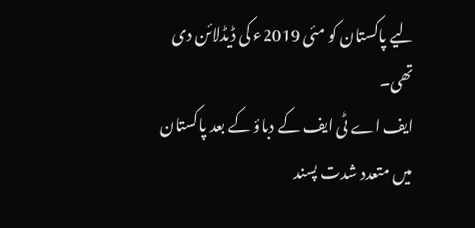لیے پاکستان کو مئی 2019ء کی ڈیڈلائن دی تھی۔
ایف اے ٹی ایف کے دباؤ کے بعد پاکستان میں متعدد شدت پسند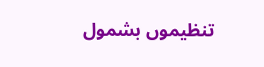تنظیموں بشمول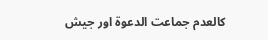کالعدم جماعت الدعوة اور جیش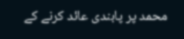محمد پر پابندی عائد کرنے کے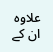علاوہ ان کے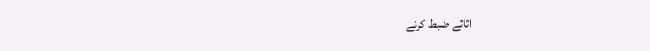اثاثے ضبط کرنے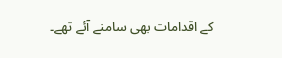کے اقدامات بھی سامنے آئے تھے۔